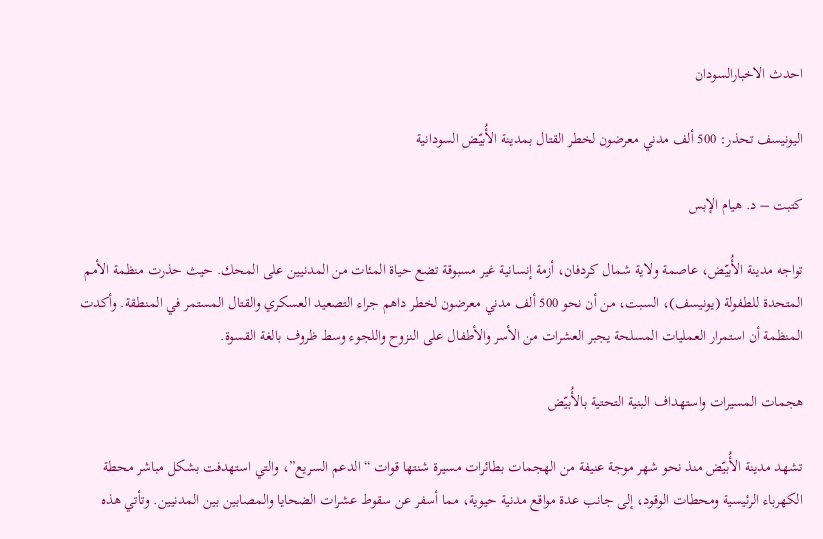احدث الاخبارالسودان

اليونيسف تحذر: 500 ألف مدني معرضون لخطر القتال بمدينة الأُبيّض السودانية

كتبت – د. هيام الإبس

تواجه مدينة الأُبيّض، عاصمة ولاية شمال كردفان، أزمة إنسانية غير مسبوقة تضع حياة المئات من المدنيين على المحك. حيث حذرت منظمة الأمم المتحدة للطفولة (يونيسف)، السبت، من أن نحو 500 ألف مدني معرضون لخطر داهم جراء التصعيد العسكري والقتال المستمر في المنطقة. وأكدت المنظمة أن استمرار العمليات المسلحة يجبر العشرات من الأسر والأطفال على النزوح واللجوء وسط ظروف بالغة القسوة.

هجمات المسيرات واستهداف البنية التحتية بالأُبيّض

تشهد مدينة الأُبيّض منذ نحو شهر موجة عنيفة من الهجمات بطائرات مسيرة شنتها قوات “الدعم السريع”، والتي استهدفت بشكل مباشر محطة الكهرباء الرئيسية ومحطات الوقود، إلى جانب عدة مواقع مدنية حيوية، مما أسفر عن سقوط عشرات الضحايا والمصابين بين المدنيين. وتأتي هذه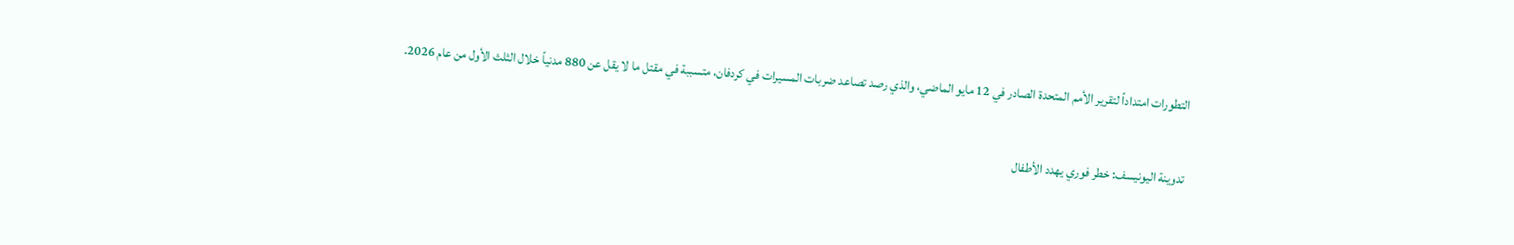التطورات امتداداً لتقرير الأمم المتحدة الصادر في 12 مايو الماضي، والذي رصد تصاعد ضربات المسيرات في كردفان، متسببة في مقتل ما لا يقل عن 880 مدنياً خلال الثلث الأول من عام 2026.

تدوينة اليونيسف: خطر فوري يهدد الأطفال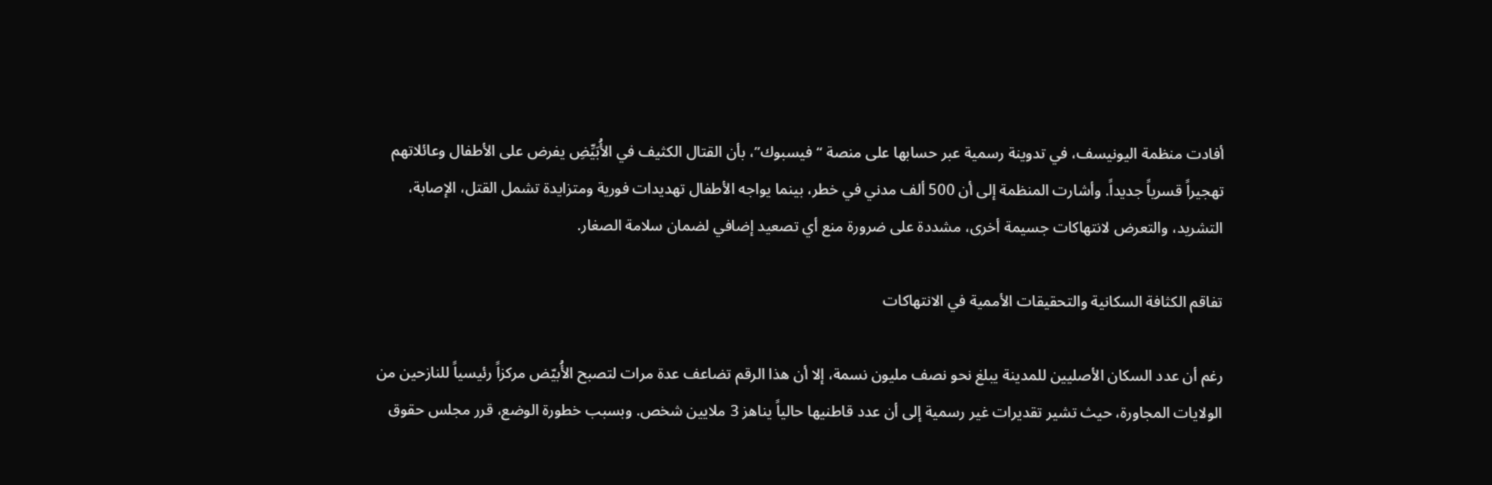أفادت منظمة اليونيسف، في تدوينة رسمية عبر حسابها على منصة “فيسبوك”، بأن القتال الكثيف في الأُبَيِّضِ يفرض على الأطفال وعائلاتهم تهجيراً قسرياً جديداً. وأشارت المنظمة إلى أن 500 ألف مدني في خطر، بينما يواجه الأطفال تهديدات فورية ومتزايدة تشمل القتل، الإصابة، التشريد، والتعرض لانتهاكات جسيمة أخرى، مشددة على ضرورة منع أي تصعيد إضافي لضمان سلامة الصغار.

تفاقم الكثافة السكانية والتحقيقات الأممية في الانتهاكات

رغم أن عدد السكان الأصليين للمدينة يبلغ نحو نصف مليون نسمة، إلا أن هذا الرقم تضاعف عدة مرات لتصبح الأُبيّض مركزاً رئيسياً للنازحين من الولايات المجاورة، حيث تشير تقديرات غير رسمية إلى أن عدد قاطنيها حالياً يناهز 3 ملايين شخص. وبسبب خطورة الوضع، قرر مجلس حقوق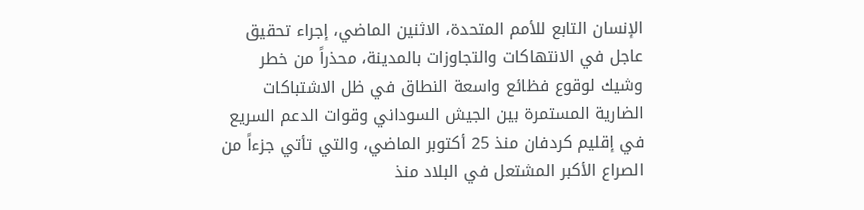الإنسان التابع للأمم المتحدة، الاثنين الماضي، إجراء تحقيق عاجل في الانتهاكات والتجاوزات بالمدينة، محذراً من خطر وشيك لوقوع فظائع واسعة النطاق في ظل الاشتباكات الضارية المستمرة بين الجيش السوداني وقوات الدعم السريع في إقليم كردفان منذ 25 أكتوبر الماضي، والتي تأتي جزءاً من الصراع الأكبر المشتعل في البلاد منذ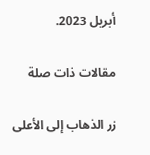أبريل 2023.

مقالات ذات صلة

زر الذهاب إلى الأعلى